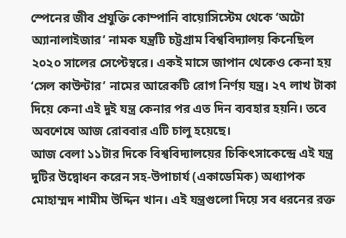স্পেনের জীব প্রযুক্তি কোম্পানি বায়োসিস্টেম থেকে ‘অটো অ্যানালাইজার’ নামক যন্ত্রটি চট্টগ্রাম বিশ্ববিদ্যালয় কিনেছিল ২০২০ সালের সেপ্টেম্বরে। একই মাসে জাপান থেকেও কেনা হয় ‘সেল কাউন্টার’ নামের আরেকটি রোগ নির্ণয় যন্ত্র। ২৭ লাখ টাকা দিয়ে কেনা এই দুই যন্ত্র কেনার পর এত দিন ব্যবহার হয়নি। তবে অবশেষে আজ রোববার এটি চালু হয়েছে।
আজ বেলা ১১টার দিকে বিশ্ববিদ্যালয়ের চিকিৎসাকেন্দ্রে এই যন্ত্র দুটির উদ্বোধন করেন সহ-উপাচার্য (একাডেমিক) অধ্যাপক মোহাম্মদ শামীম উদ্দিন খান। এই যন্ত্রগুলো দিয়ে সব ধরনের রক্ত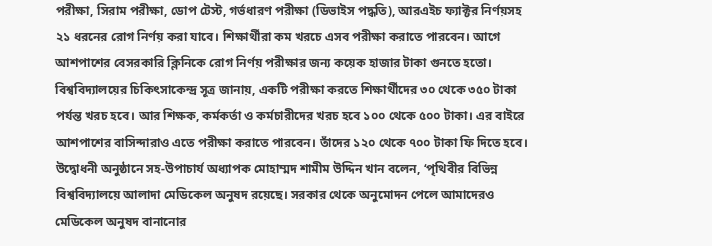পরীক্ষা, সিরাম পরীক্ষা, ডোপ টেস্ট, গর্ভধারণ পরীক্ষা (ডিভাইস পদ্ধতি), আরএইচ ফ্যাক্টর নির্ণয়সহ ২১ ধরনের রোগ নির্ণয় করা যাবে। শিক্ষার্থীরা কম খরচে এসব পরীক্ষা করাতে পারবেন। আগে আশপাশের বেসরকারি ক্লিনিকে রোগ নির্ণয় পরীক্ষার জন্য কয়েক হাজার টাকা গুনতে হতো।
বিশ্ববিদ্যালয়ের চিকিৎসাকেন্দ্র সূত্র জানায়, একটি পরীক্ষা করতে শিক্ষার্থীদের ৩০ থেকে ৩৫০ টাকা পর্যন্ত খরচ হবে। আর শিক্ষক, কর্মকর্তা ও কর্মচারীদের খরচ হবে ১০০ থেকে ৫০০ টাকা। এর বাইরে আশপাশের বাসিন্দারাও এতে পরীক্ষা করাতে পারবেন। তাঁদের ১২০ থেকে ৭০০ টাকা ফি দিতে হবে।
উদ্বোধনী অনুষ্ঠানে সহ-উপাচার্য অধ্যাপক মোহাম্মদ শামীম উদ্দিন খান বলেন, ‘পৃথিবীর বিভিন্ন বিশ্ববিদ্যালয়ে আলাদা মেডিকেল অনুষদ রয়েছে। সরকার থেকে অনুমোদন পেলে আমাদেরও মেডিকেল অনুষদ বানানোর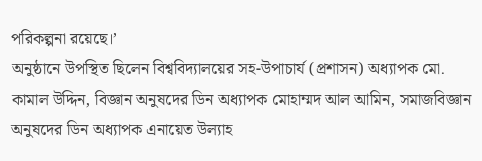পরিকল্পনা রয়েছে।’
অনুষ্ঠানে উপস্থিত ছিলেন বিশ্ববিদ্যালয়ের সহ-উপাচার্য (প্রশাসন) অধ্যাপক মো. কামাল উদ্দিন, বিজ্ঞান অনুষদের ডিন অধ্যাপক মোহাম্মদ আল আমিন, সমাজবিজ্ঞান অনুষদের ডিন অধ্যাপক এনায়েত উল্যাহ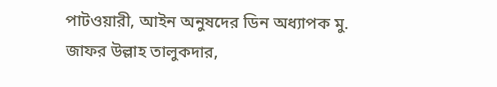পাটওয়ারী, আইন অনুষদের ডিন অধ্যাপক মু. জাফর উল্লাহ তালুকদার,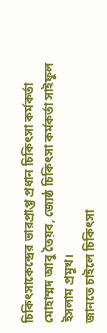চিকিৎসাকেন্দ্রের ভারপ্রাপ্ত প্রধান চিকিৎসা কর্মকর্তা মোহাম্মদ আবু তৈয়ব, জ্যেষ্ঠ চিকিৎসা কর্মকর্তা সাইফুল ইসলাম প্রমুখ।
জানতে চাইলে চিকিৎসা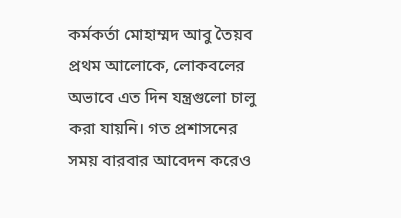কর্মকর্তা মোহাম্মদ আবু তৈয়ব প্রথম আলোকে, লোকবলের অভাবে এত দিন যন্ত্রগুলো চালু করা যায়নি। গত প্রশাসনের সময় বারবার আবেদন করেও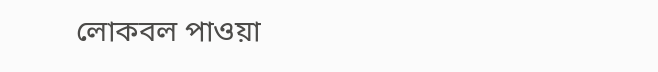লোকবল পাওয়া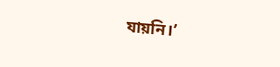যায়নি।’